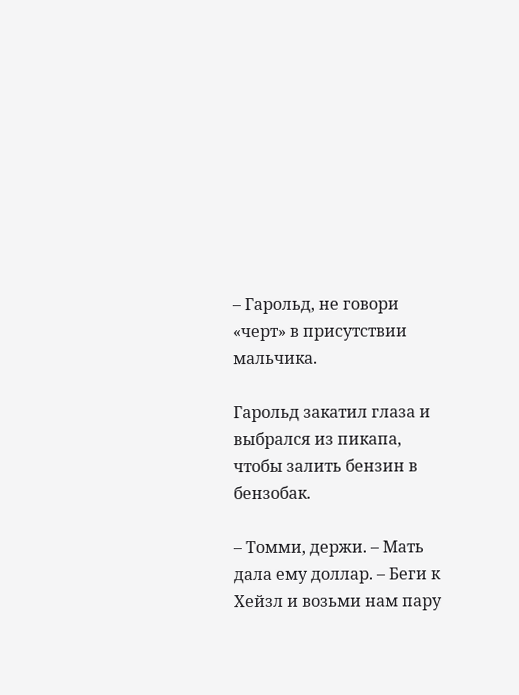– Гарольд, не говори «черт» в присутствии мальчика.

Гарольд закатил глаза и выбрался из пикапа, чтобы залить бензин в бензобак.

– Томми, держи. – Мать дала ему доллар. – Беги к Хейзл и возьми нам пару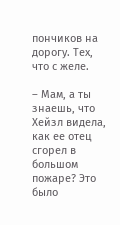пончиков на дорогу. Тех, что с желе.

– Мам, а ты знаешь, что Хейзл видела, как ее отец сгорел в большом пожаре? Это было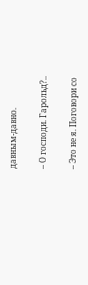давным-давно.

– О господи. Гарольд?..

– Это не я. Поговори со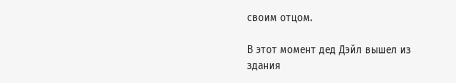своим отцом.

В этот момент дед Дэйл вышел из здания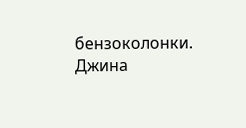бензоколонки. Джина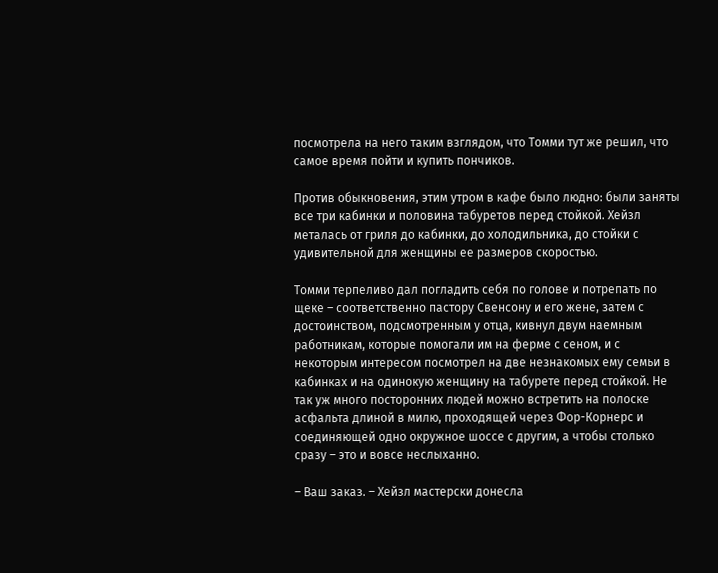посмотрела на него таким взглядом, что Томми тут же решил, что самое время пойти и купить пончиков.

Против обыкновения, этим утром в кафе было людно: были заняты все три кабинки и половина табуретов перед стойкой. Хейзл металась от гриля до кабинки, до холодильника, до стойки с удивительной для женщины ее размеров скоростью.

Томми терпеливо дал погладить себя по голове и потрепать по щеке – соответственно пастору Свенсону и его жене, затем с достоинством, подсмотренным у отца, кивнул двум наемным работникам, которые помогали им на ферме с сеном, и с некоторым интересом посмотрел на две незнакомых ему семьи в кабинках и на одинокую женщину на табурете перед стойкой. Не так уж много посторонних людей можно встретить на полоске асфальта длиной в милю, проходящей через Фор-Корнерс и соединяющей одно окружное шоссе с другим, а чтобы столько сразу – это и вовсе неслыханно.

– Ваш заказ. – Хейзл мастерски донесла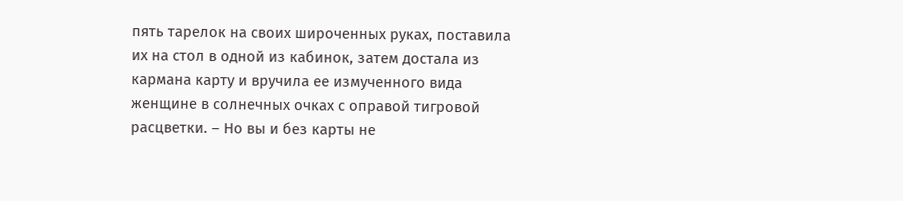пять тарелок на своих широченных руках, поставила их на стол в одной из кабинок, затем достала из кармана карту и вручила ее измученного вида женщине в солнечных очках с оправой тигровой расцветки. – Но вы и без карты не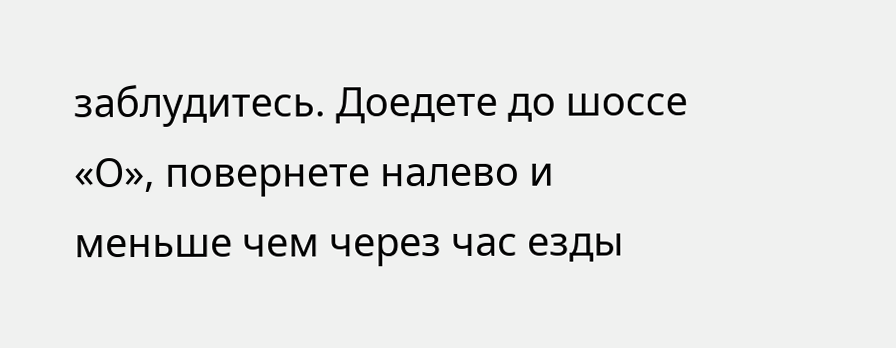заблудитесь. Доедете до шоссе «О», повернете налево и меньше чем через час езды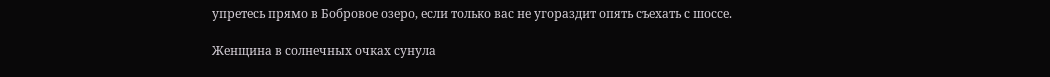упретесь прямо в Бобровое озеро, если только вас не угораздит опять съехать с шоссе.

Женщина в солнечных очках сунула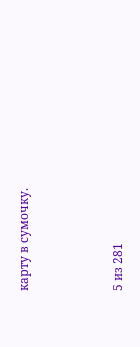карту в сумочку.



5 из 281